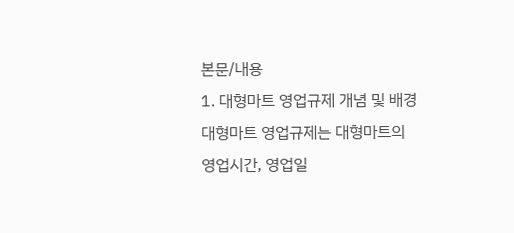본문/내용
1. 대형마트 영업규제 개념 및 배경
대형마트 영업규제는 대형마트의 영업시간, 영업일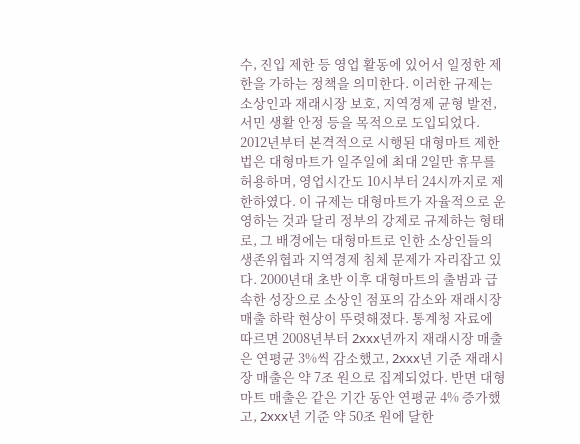수, 진입 제한 등 영업 활동에 있어서 일정한 제한을 가하는 정책을 의미한다. 이러한 규제는 소상인과 재래시장 보호, 지역경제 균형 발전, 서민 생활 안정 등을 목적으로 도입되었다. 2012년부터 본격적으로 시행된 대형마트 제한법은 대형마트가 일주일에 최대 2일만 휴무를 허용하며, 영업시간도 10시부터 24시까지로 제한하였다. 이 규제는 대형마트가 자율적으로 운영하는 것과 달리 정부의 강제로 규제하는 형태로, 그 배경에는 대형마트로 인한 소상인들의 생존위협과 지역경제 침체 문제가 자리잡고 있다. 2000년대 초반 이후 대형마트의 출범과 급속한 성장으로 소상인 점포의 감소와 재래시장 매출 하락 현상이 뚜렷해졌다. 통계청 자료에 따르면 2008년부터 2xxx년까지 재래시장 매출은 연평균 3%씩 감소했고, 2xxx년 기준 재래시장 매출은 약 7조 원으로 집계되었다. 반면 대형마트 매출은 같은 기간 동안 연평균 4% 증가했고, 2xxx년 기준 약 50조 원에 달한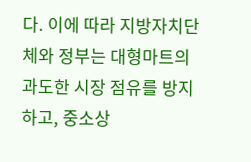다. 이에 따라 지방자치단체와 정부는 대형마트의 과도한 시장 점유를 방지하고, 중소상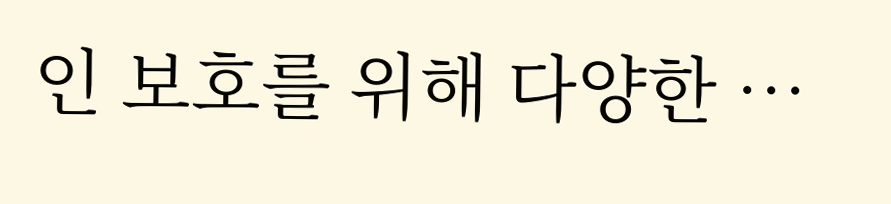인 보호를 위해 다양한 …